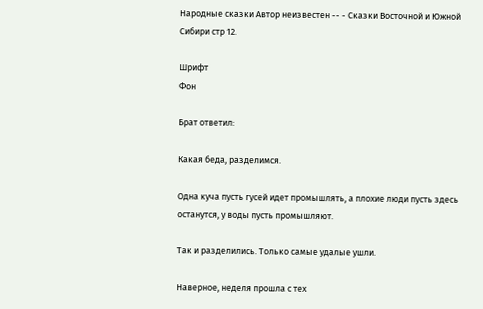Народные сказки Автор неизвестен -- - Сказки Восточной и Южной Сибири стр 12.

Шрифт
Фон

Брат ответил:

Какая беда, разделимся.

Одна куча пусть гусей идет промышлять, а плохие люди пусть здесь останутся, у воды пусть промышляют.

Так и разделились. Только самые удалые ушли.

Наверное, неделя прошла с тех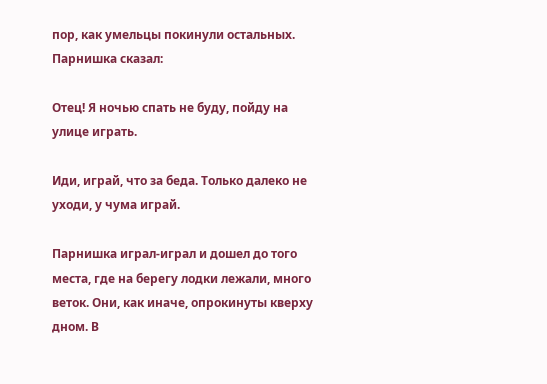пор, как умельцы покинули остальных. Парнишка сказал:

Отец! Я ночью спать не буду, пойду на улице играть.

Иди, играй, что за беда. Только далеко не уходи, у чума играй.

Парнишка играл-играл и дошел до того места, где на берегу лодки лежали, много веток. Они, как иначе, опрокинуты кверху дном. В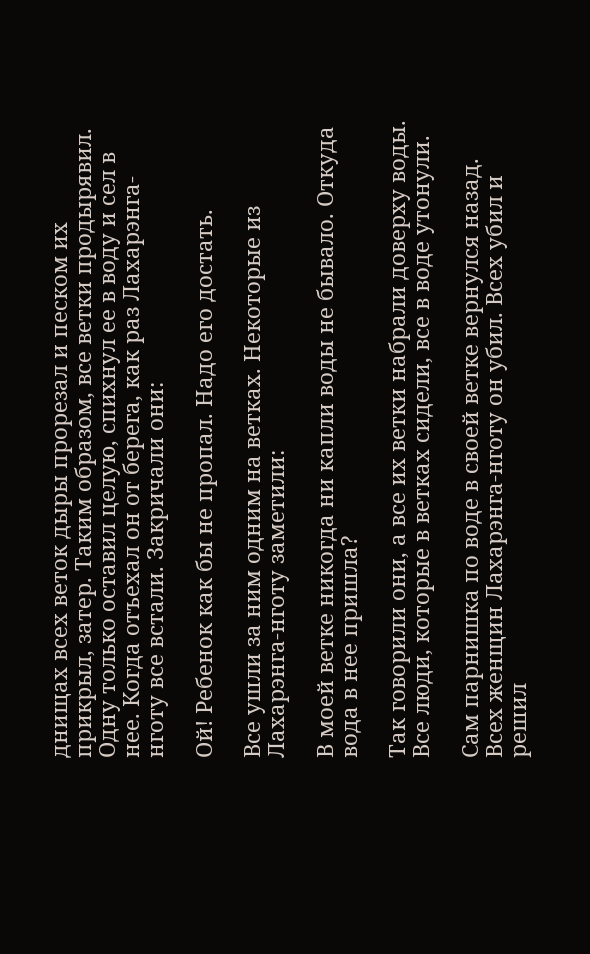днищах всех веток дыры прорезал и песком их прикрыл, затер. Таким образом, все ветки продырявил. Одну только оставил целую, спихнул ее в воду и сел в нее. Когда отъехал он от берега, как раз Лахарэнга-нготу все встали. Закричали они:

Ой! Ребенок как бы не пропал. Надо его достать.

Все ушли за ним одним на ветках. Некоторые из Лахарэнга-нготу заметили:

В моей ветке никогда ни капли воды не бывало. Откуда вода в нее пришла?

Так говорили они, а все их ветки набрали доверху воды. Все люди, которые в ветках сидели, все в воде утонули.

Сам парнишка по воде в своей ветке вернулся назад. Всех женщин Лахарэнга-нготу он убил. Всех убил и решил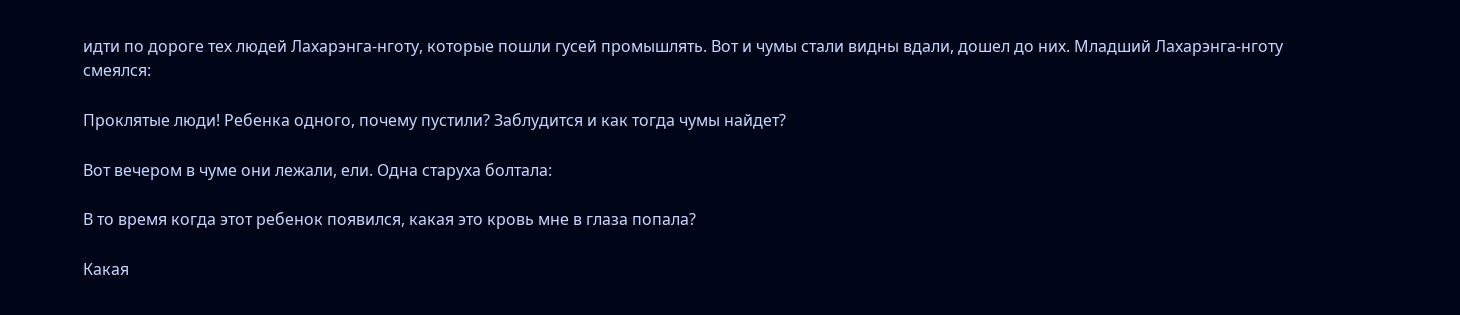идти по дороге тех людей Лахарэнга-нготу, которые пошли гусей промышлять. Вот и чумы стали видны вдали, дошел до них. Младший Лахарэнга-нготу смеялся:

Проклятые люди! Ребенка одного, почему пустили? Заблудится и как тогда чумы найдет?

Вот вечером в чуме они лежали, ели. Одна старуха болтала:

В то время когда этот ребенок появился, какая это кровь мне в глаза попала?

Какая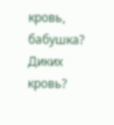кровь, бабушка? Диких кровь?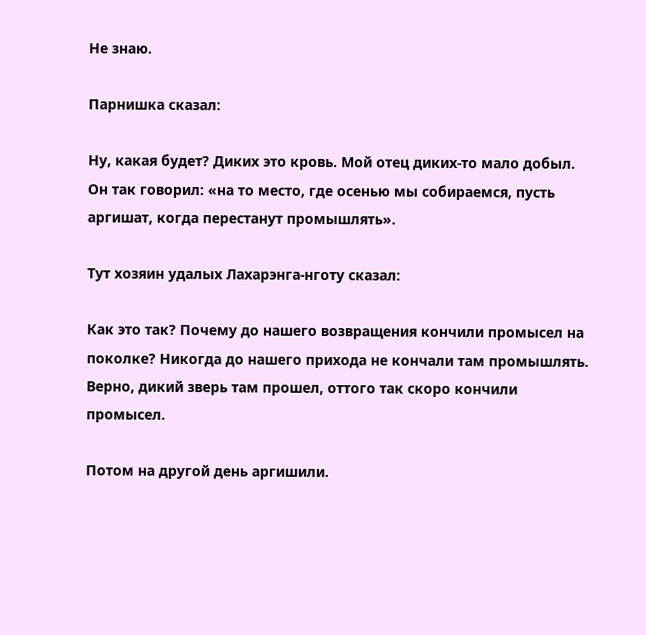Не знаю.

Парнишка сказал:

Ну, какая будет? Диких это кровь. Мой отец диких-то мало добыл. Он так говорил: «на то место, где осенью мы собираемся, пусть аргишат, когда перестанут промышлять».

Тут хозяин удалых Лахарэнга-нготу сказал:

Как это так? Почему до нашего возвращения кончили промысел на поколке? Никогда до нашего прихода не кончали там промышлять. Верно, дикий зверь там прошел, оттого так скоро кончили промысел.

Потом на другой день аргишили.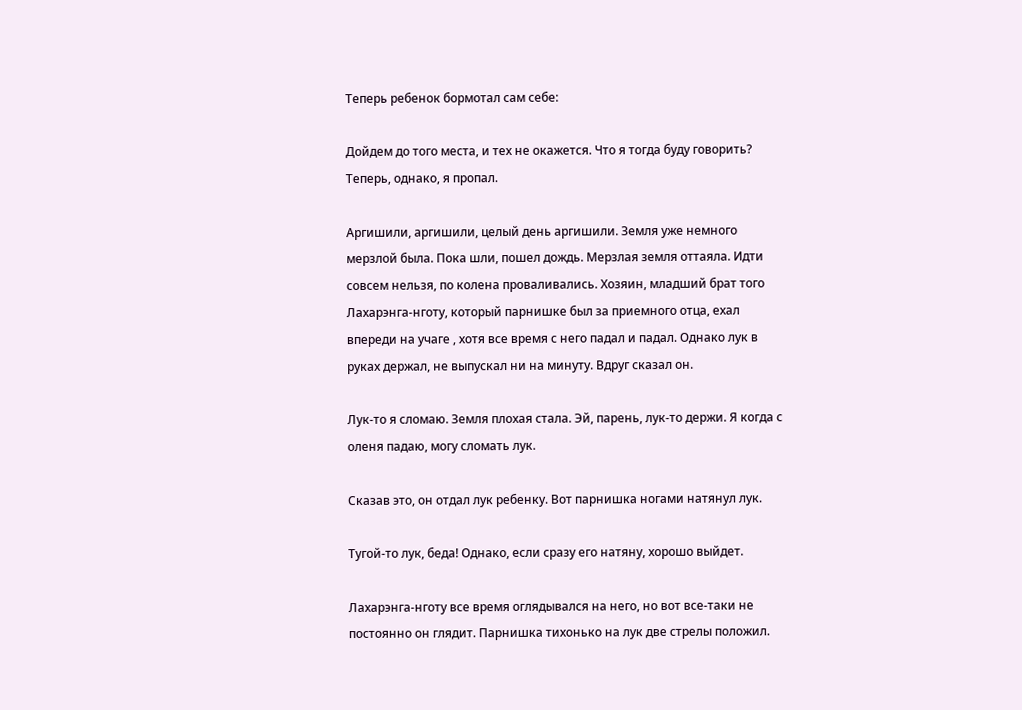Теперь ребенок бормотал сам себе:

Дойдем до того места, и тех не окажется. Что я тогда буду говорить? Теперь, однако, я пропал.

Аргишили, аргишили, целый день аргишили. Земля уже немного мерзлой была. Пока шли, пошел дождь. Мерзлая земля оттаяла. Идти совсем нельзя, по колена проваливались. Хозяин, младший брат того Лахарэнга-нготу, который парнишке был за приемного отца, ехал впереди на учаге , хотя все время с него падал и падал. Однако лук в руках держал, не выпускал ни на минуту. Вдруг сказал он.

Лук-то я сломаю. Земля плохая стала. Эй, парень, лук-то держи. Я когда с оленя падаю, могу сломать лук.

Сказав это, он отдал лук ребенку. Вот парнишка ногами натянул лук.

Тугой-то лук, беда! Однако, если сразу его натяну, хорошо выйдет.

Лахарэнга-нготу все время оглядывался на него, но вот все-таки не постоянно он глядит. Парнишка тихонько на лук две стрелы положил.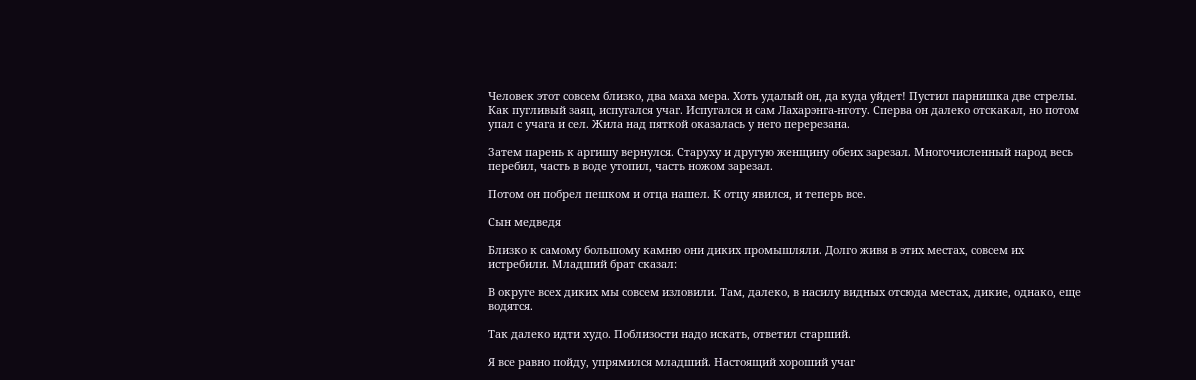Человек этот совсем близко, два маха мера. Хоть удалый он, да куда уйдет! Пустил парнишка две стрелы. Как пугливый заяц, испугался учаг. Испугался и сам Лахарэнга-нготу. Сперва он далеко отскакал, но потом упал с учага и сел. Жила над пяткой оказалась у него перерезана.

Затем парень к аргишу вернулся. Старуху и другую женщину обеих зарезал. Многочисленный народ весь перебил, часть в воде утопил, часть ножом зарезал.

Потом он побрел пешком и отца нашел. К отцу явился, и теперь все.

Сын медведя

Близко к самому большому камню они диких промышляли. Долго живя в этих местах, совсем их истребили. Младший брат сказал:

В округе всех диких мы совсем изловили. Там, далеко, в насилу видных отсюда местах, дикие, однако, еще водятся.

Так далеко идти худо. Поблизости надо искать, ответил старший.

Я все равно пойду, упрямился младший. Настоящий хороший учаг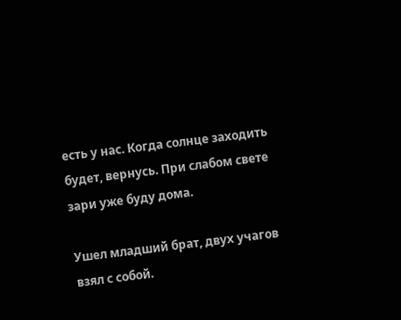есть у нас. Когда солнце заходить будет, вернусь. При слабом свете зари уже буду дома.

Ушел младший брат, двух учагов взял с собой.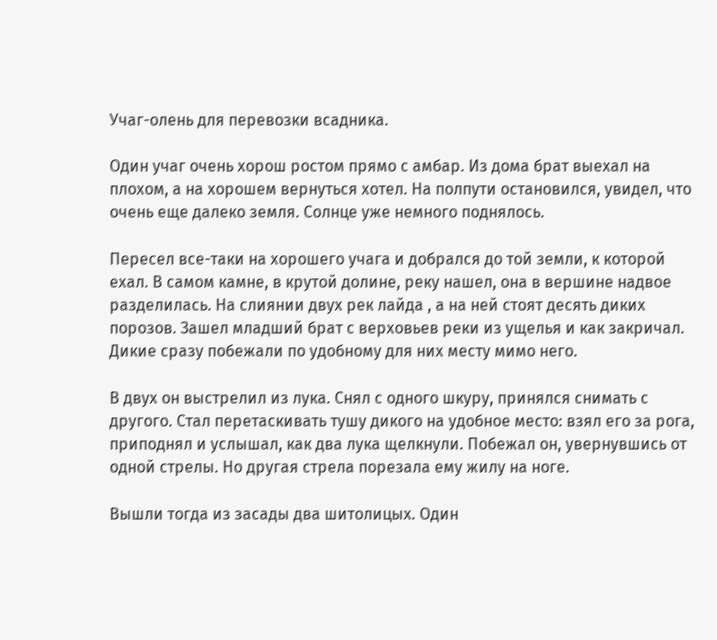Учаг-олень для перевозки всадника.

Один учаг очень хорош ростом прямо с амбар. Из дома брат выехал на плохом, а на хорошем вернуться хотел. На полпути остановился, увидел, что очень еще далеко земля. Солнце уже немного поднялось.

Пересел все-таки на хорошего учага и добрался до той земли, к которой ехал. В самом камне, в крутой долине, реку нашел, она в вершине надвое разделилась. На слиянии двух рек лайда , а на ней стоят десять диких порозов. Зашел младший брат с верховьев реки из ущелья и как закричал. Дикие сразу побежали по удобному для них месту мимо него.

В двух он выстрелил из лука. Снял с одного шкуру, принялся снимать с другого. Стал перетаскивать тушу дикого на удобное место: взял его за рога, приподнял и услышал, как два лука щелкнули. Побежал он, увернувшись от одной стрелы. Но другая стрела порезала ему жилу на ноге.

Вышли тогда из засады два шитолицых. Один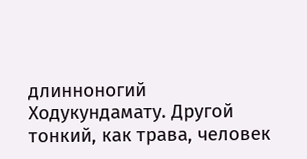длинноногий Ходукундамату. Другой тонкий, как трава, человек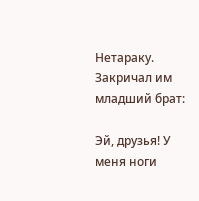Нетараку. Закричал им младший брат:

Эй, друзья! У меня ноги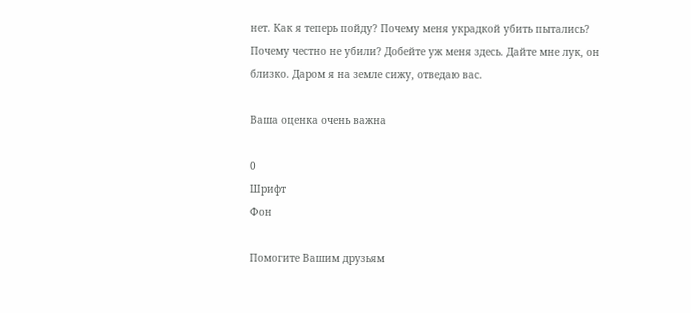нет. Как я теперь пойду? Почему меня украдкой убить пытались? Почему честно не убили? Добейте уж меня здесь. Дайте мне лук, он близко. Даром я на земле сижу, отведаю вас.

Ваша оценка очень важна

0
Шрифт
Фон

Помогите Вашим друзьям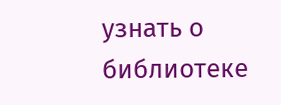узнать о библиотеке